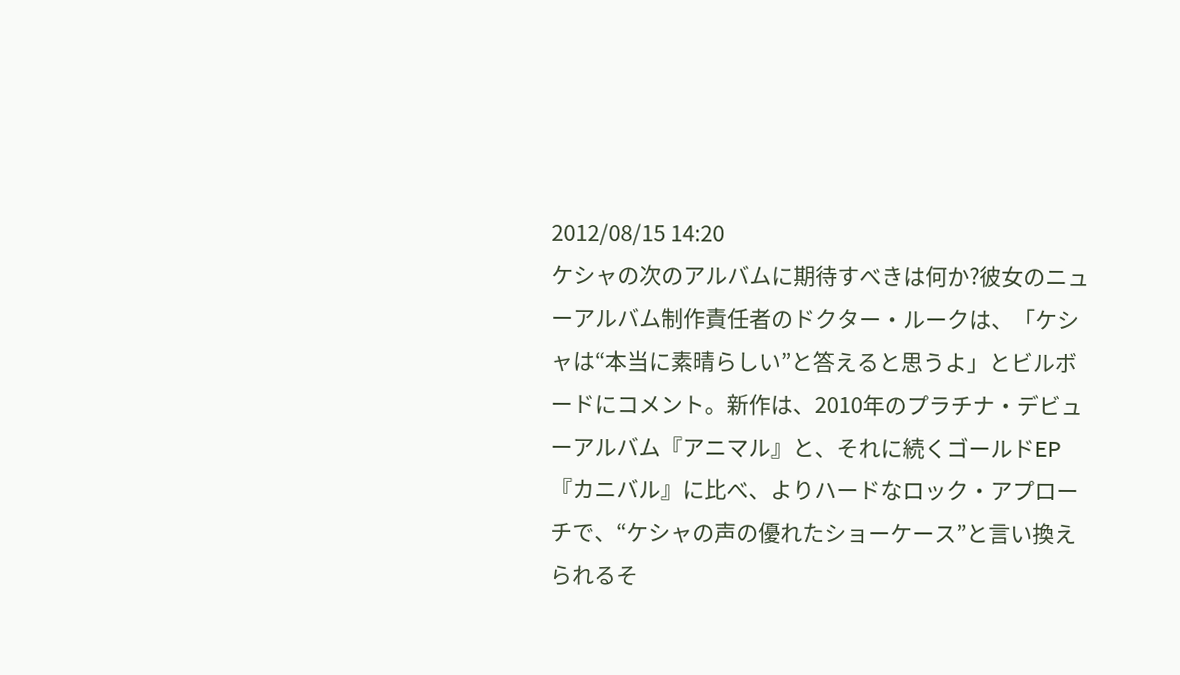2012/08/15 14:20
ケシャの次のアルバムに期待すべきは何か?彼女のニューアルバム制作責任者のドクター・ルークは、「ケシャは“本当に素晴らしい”と答えると思うよ」とビルボードにコメント。新作は、2010年のプラチナ・デビューアルバム『アニマル』と、それに続くゴールドEP『カニバル』に比べ、よりハードなロック・アプローチで、“ケシャの声の優れたショーケース”と言い換えられるそ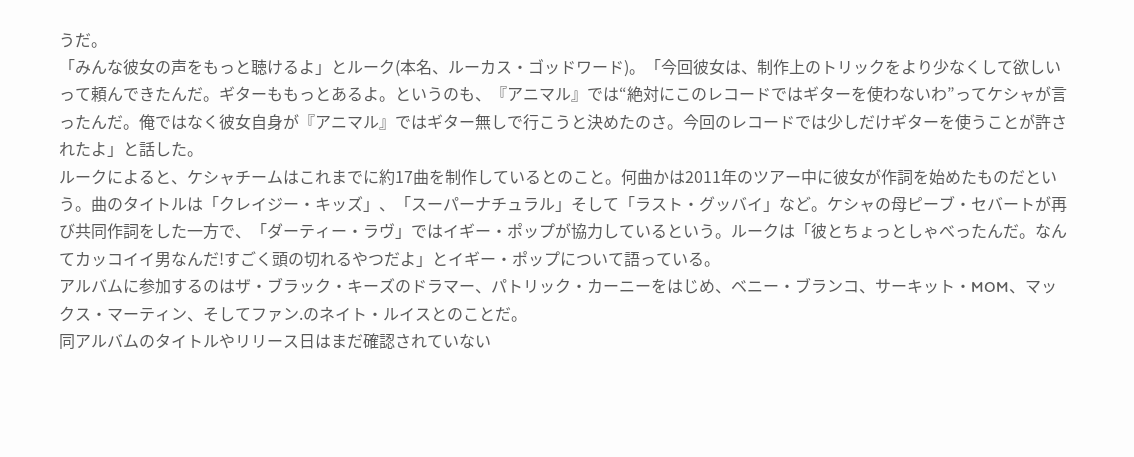うだ。
「みんな彼女の声をもっと聴けるよ」とルーク(本名、ルーカス・ゴッドワード)。「今回彼女は、制作上のトリックをより少なくして欲しいって頼んできたんだ。ギターももっとあるよ。というのも、『アニマル』では“絶対にこのレコードではギターを使わないわ”ってケシャが言ったんだ。俺ではなく彼女自身が『アニマル』ではギター無しで行こうと決めたのさ。今回のレコードでは少しだけギターを使うことが許されたよ」と話した。
ルークによると、ケシャチームはこれまでに約17曲を制作しているとのこと。何曲かは2011年のツアー中に彼女が作詞を始めたものだという。曲のタイトルは「クレイジー・キッズ」、「スーパーナチュラル」そして「ラスト・グッバイ」など。ケシャの母ピーブ・セバートが再び共同作詞をした一方で、「ダーティー・ラヴ」ではイギー・ポップが協力しているという。ルークは「彼とちょっとしゃべったんだ。なんてカッコイイ男なんだ!すごく頭の切れるやつだよ」とイギー・ポップについて語っている。
アルバムに参加するのはザ・ブラック・キーズのドラマー、パトリック・カーニーをはじめ、ベニー・ブランコ、サーキット・MOM、マックス・マーティン、そしてファン.のネイト・ルイスとのことだ。
同アルバムのタイトルやリリース日はまだ確認されていない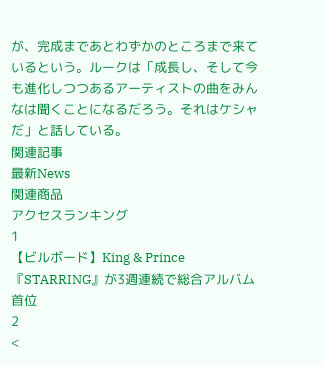が、完成まであとわずかのところまで来ているという。ルークは「成長し、そして今も進化しつつあるアーティストの曲をみんなは聞くことになるだろう。それはケシャだ」と話している。
関連記事
最新News
関連商品
アクセスランキング
1
【ビルボード】King & Prince『STARRING』が3週連続で総合アルバム首位
2
<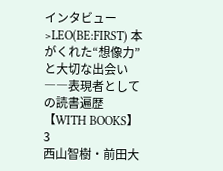インタビュー>LEO(BE:FIRST) 本がくれた“想像力”と大切な出会い――表現者としての読書遍歴【WITH BOOKS】
3
西山智樹・前田大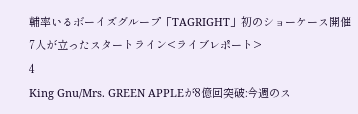輔率いるボーイズグループ「TAGRIGHT」初のショーケース開催 7人が立ったスタートライン<ライブレポート>
4
King Gnu/Mrs. GREEN APPLEが8億回突破:今週のス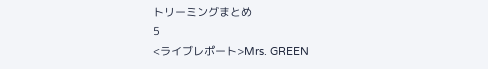トリーミングまとめ
5
<ライブレポート>Mrs. GREEN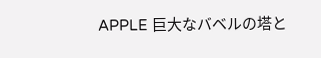APPLE 巨大なバベルの塔と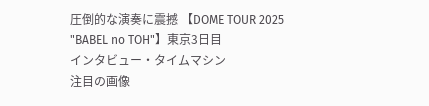圧倒的な演奏に震撼 【DOME TOUR 2025 "BABEL no TOH"】東京3日目
インタビュー・タイムマシン
注目の画像